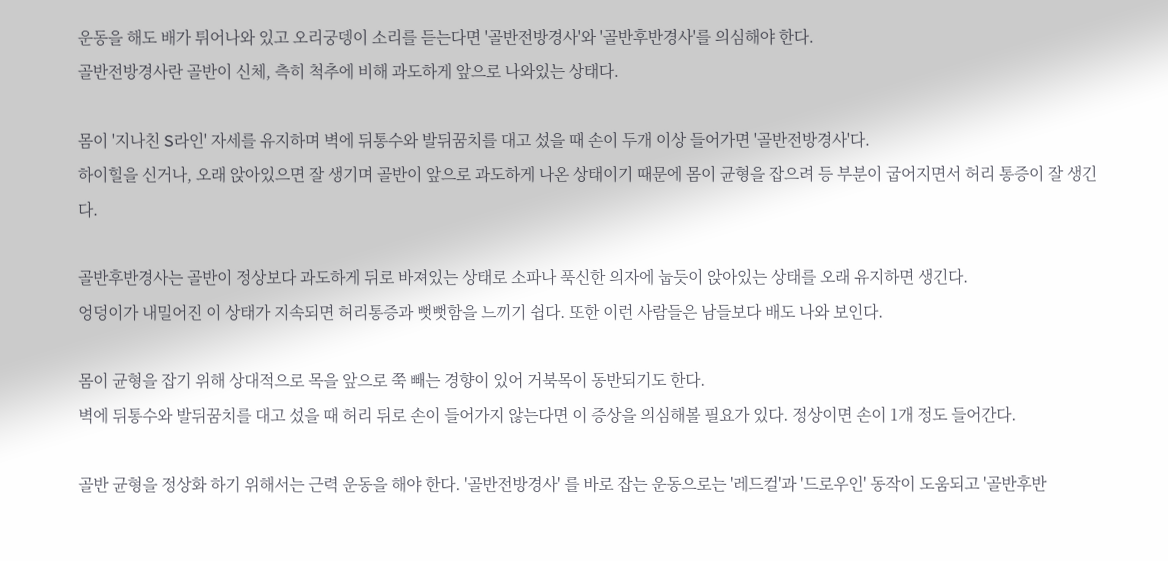운동을 해도 배가 튀어나와 있고 오리궁뎅이 소리를 듣는다면 '골반전방경사'와 '골반후반경사'를 의심해야 한다.
골반전방경사란 골반이 신체, 측히 척추에 비해 과도하게 앞으로 나와있는 상태다.

몸이 '지나친 S라인' 자세를 유지하며 벽에 뒤통수와 발뒤꿈치를 대고 섰을 때 손이 두개 이상 들어가면 '골반전방경사'다.
하이힐을 신거나, 오래 앉아있으면 잘 생기며 골반이 앞으로 과도하게 나온 상태이기 때문에 몸이 균형을 잡으려 등 부분이 굽어지면서 허리 통증이 잘 생긴다.

골반후반경사는 골반이 정상보다 과도하게 뒤로 바져있는 상태로 소파나 푹신한 의자에 눕듯이 앉아있는 상태를 오래 유지하면 생긴다.
엉덩이가 내밀어진 이 상태가 지속되면 허리통증과 뻣뻣함을 느끼기 쉽다. 또한 이런 사람들은 남들보다 배도 나와 보인다.

몸이 균형을 잡기 위해 상대적으로 목을 앞으로 쭉 빼는 경향이 있어 거북목이 동반되기도 한다.
벽에 뒤통수와 발뒤꿈치를 대고 섰을 때 허리 뒤로 손이 들어가지 않는다면 이 증상을 의심해볼 필요가 있다. 정상이면 손이 1개 정도 들어간다.

골반 균형을 정상화 하기 위해서는 근력 운동을 해야 한다. '골반전방경사' 를 바로 잡는 운동으로는 '레드컬'과 '드로우인' 동작이 도움되고 '골반후반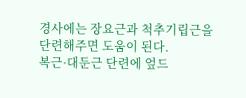경사에는 장요근과 척추기립근을 단련해주면 도움이 된다.
복근·대둔근 단련에 엎드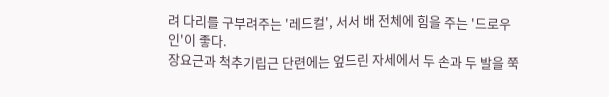려 다리를 구부려주는 '레드컬', 서서 배 전체에 힘을 주는 '드로우 인'이 좋다.
장요근과 척추기립근 단련에는 엎드린 자세에서 두 손과 두 발을 쭉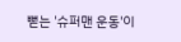뻗는 '슈퍼맨 운동'이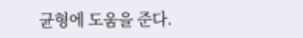균형에 도움을 준다.